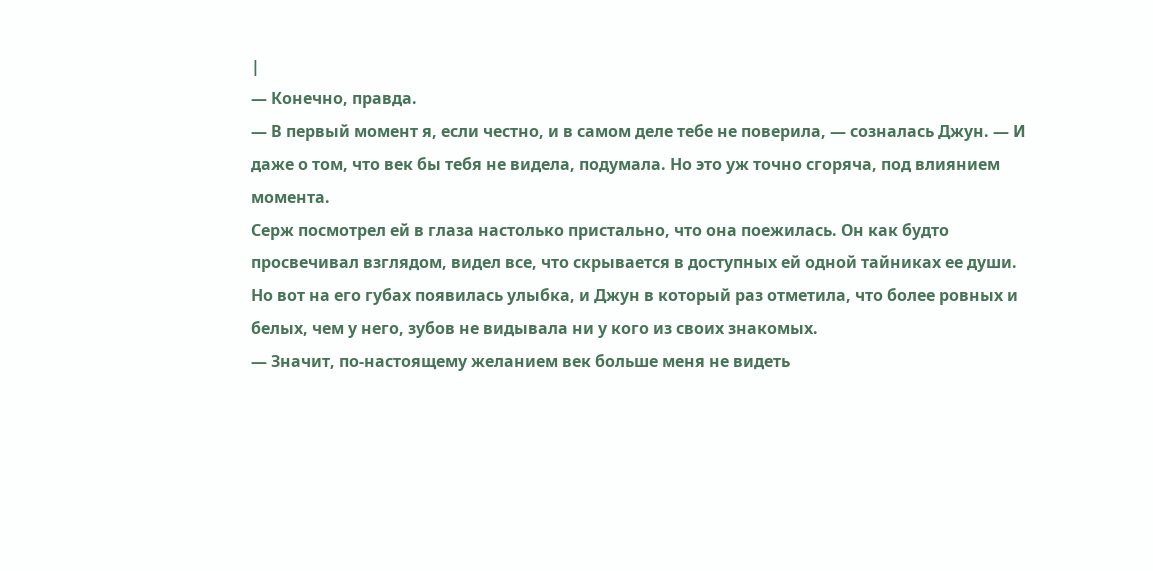|
— Конечно, правда.
— В первый момент я, если честно, и в самом деле тебе не поверила, — созналась Джун. — И даже о том, что век бы тебя не видела, подумала. Но это уж точно сгоряча, под влиянием момента.
Серж посмотрел ей в глаза настолько пристально, что она поежилась. Он как будто просвечивал взглядом, видел все, что скрывается в доступных ей одной тайниках ее души. Но вот на его губах появилась улыбка, и Джун в который раз отметила, что более ровных и белых, чем у него, зубов не видывала ни у кого из своих знакомых.
— Значит, по-настоящему желанием век больше меня не видеть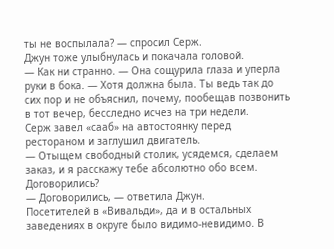ты не воспылала? — спросил Серж.
Джун тоже улыбнулась и покачала головой.
— Как ни странно. — Она сощурила глаза и уперла руки в бока. — Хотя должна была. Ты ведь так до сих пор и не объяснил, почему, пообещав позвонить в тот вечер, бесследно исчез на три недели.
Серж завел «сааб» на автостоянку перед рестораном и заглушил двигатель.
— Отыщем свободный столик, усядемся, сделаем заказ, и я расскажу тебе абсолютно обо всем. Договорились?
— Договорились, — ответила Джун.
Посетителей в «Вивальди», да и в остальных заведениях в округе было видимо-невидимо. В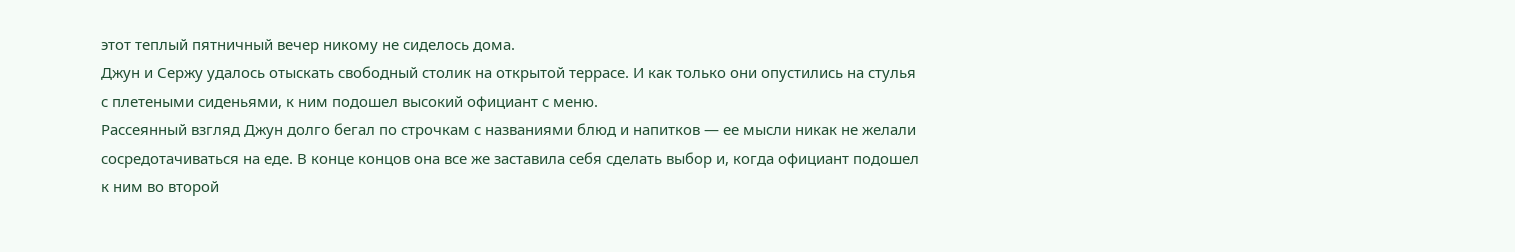этот теплый пятничный вечер никому не сиделось дома.
Джун и Сержу удалось отыскать свободный столик на открытой террасе. И как только они опустились на стулья с плетеными сиденьями, к ним подошел высокий официант с меню.
Рассеянный взгляд Джун долго бегал по строчкам с названиями блюд и напитков — ее мысли никак не желали сосредотачиваться на еде. В конце концов она все же заставила себя сделать выбор и, когда официант подошел к ним во второй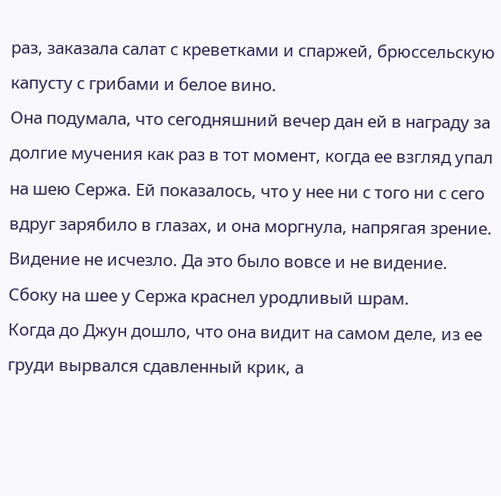раз, заказала салат с креветками и спаржей, брюссельскую капусту с грибами и белое вино.
Она подумала, что сегодняшний вечер дан ей в награду за долгие мучения как раз в тот момент, когда ее взгляд упал на шею Сержа. Ей показалось, что у нее ни с того ни с сего вдруг зарябило в глазах, и она моргнула, напрягая зрение. Видение не исчезло. Да это было вовсе и не видение. Сбоку на шее у Сержа краснел уродливый шрам.
Когда до Джун дошло, что она видит на самом деле, из ее груди вырвался сдавленный крик, а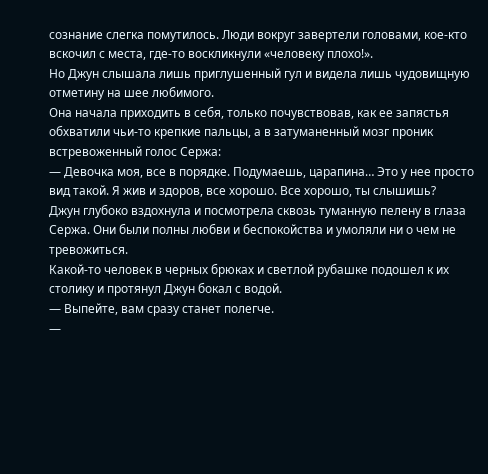сознание слегка помутилось. Люди вокруг завертели головами, кое-кто вскочил с места, где-то воскликнули «человеку плохо!».
Но Джун слышала лишь приглушенный гул и видела лишь чудовищную отметину на шее любимого.
Она начала приходить в себя, только почувствовав, как ее запястья обхватили чьи-то крепкие пальцы, а в затуманенный мозг проник встревоженный голос Сержа:
— Девочка моя, все в порядке. Подумаешь, царапина… Это у нее просто вид такой. Я жив и здоров, все хорошо. Все хорошо, ты слышишь?
Джун глубоко вздохнула и посмотрела сквозь туманную пелену в глаза Сержа. Они были полны любви и беспокойства и умоляли ни о чем не тревожиться.
Какой-то человек в черных брюках и светлой рубашке подошел к их столику и протянул Джун бокал с водой.
— Выпейте, вам сразу станет полегче.
—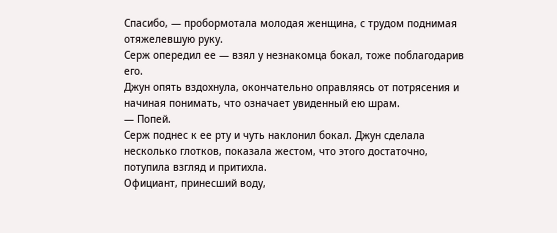Спасибо, — пробормотала молодая женщина, с трудом поднимая отяжелевшую руку.
Серж опередил ее — взял у незнакомца бокал, тоже поблагодарив его.
Джун опять вздохнула, окончательно оправляясь от потрясения и начиная понимать, что означает увиденный ею шрам.
— Попей.
Серж поднес к ее рту и чуть наклонил бокал. Джун сделала несколько глотков, показала жестом, что этого достаточно, потупила взгляд и притихла.
Официант, принесший воду,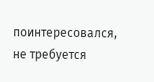поинтересовался, не требуется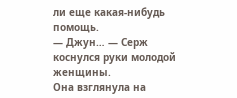ли еще какая-нибудь помощь.
— Джун… — Серж коснулся руки молодой женщины.
Она взглянула на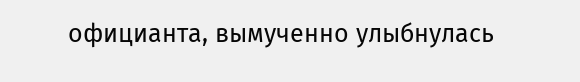официанта, вымученно улыбнулась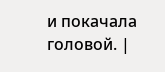и покачала головой. |